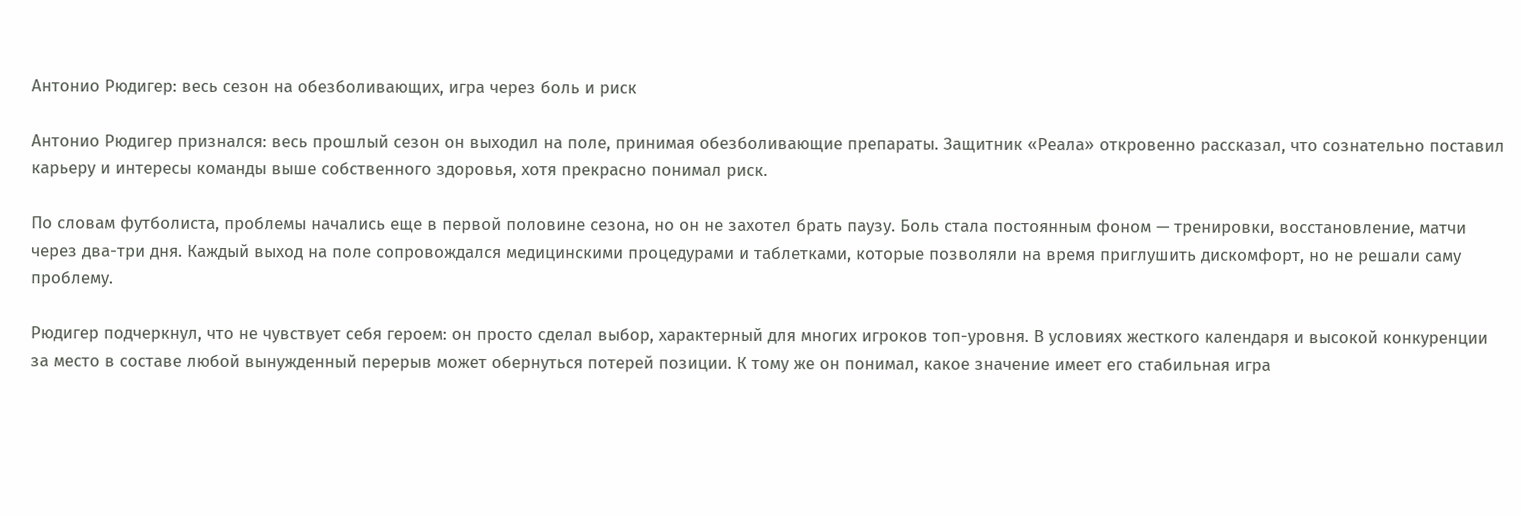Антонио Рюдигер: весь сезон на обезболивающих, игра через боль и риск

Антонио Рюдигер признался: весь прошлый сезон он выходил на поле, принимая обезболивающие препараты. Защитник «Реала» откровенно рассказал, что сознательно поставил карьеру и интересы команды выше собственного здоровья, хотя прекрасно понимал риск.

По словам футболиста, проблемы начались еще в первой половине сезона, но он не захотел брать паузу. Боль стала постоянным фоном — тренировки, восстановление, матчи через два-три дня. Каждый выход на поле сопровождался медицинскими процедурами и таблетками, которые позволяли на время приглушить дискомфорт, но не решали саму проблему.

Рюдигер подчеркнул, что не чувствует себя героем: он просто сделал выбор, характерный для многих игроков топ-уровня. В условиях жесткого календаря и высокой конкуренции за место в составе любой вынужденный перерыв может обернуться потерей позиции. К тому же он понимал, какое значение имеет его стабильная игра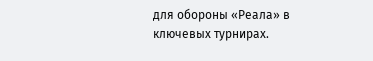для обороны «Реала» в ключевых турнирах.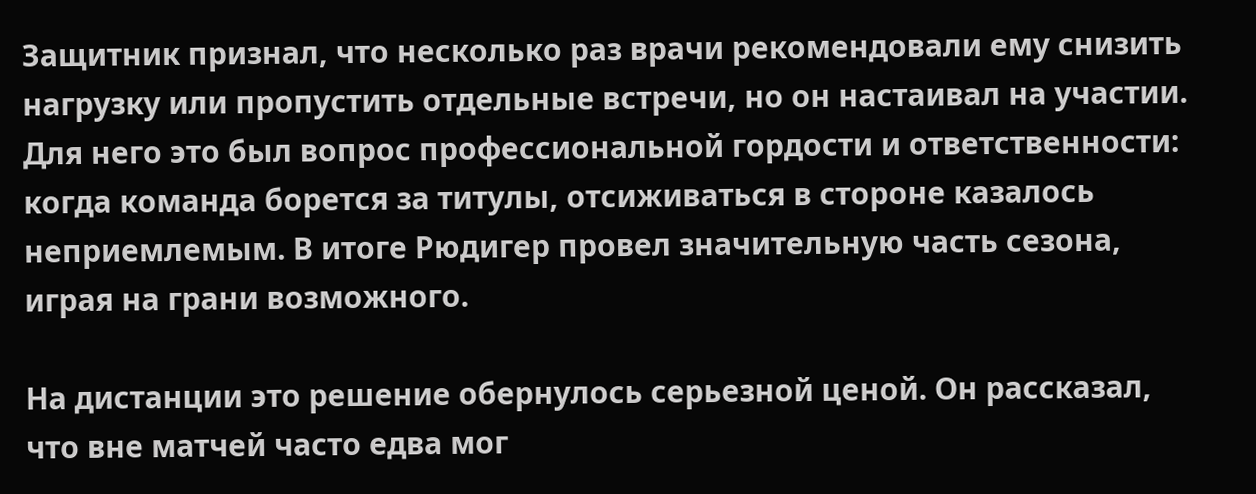Защитник признал, что несколько раз врачи рекомендовали ему снизить нагрузку или пропустить отдельные встречи, но он настаивал на участии. Для него это был вопрос профессиональной гордости и ответственности: когда команда борется за титулы, отсиживаться в стороне казалось неприемлемым. В итоге Рюдигер провел значительную часть сезона, играя на грани возможного.

На дистанции это решение обернулось серьезной ценой. Он рассказал, что вне матчей часто едва мог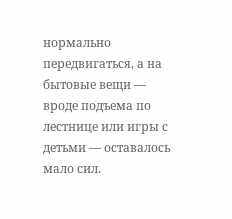нормально передвигаться, а на бытовые вещи — вроде подъема по лестнице или игры с детьми — оставалось мало сил.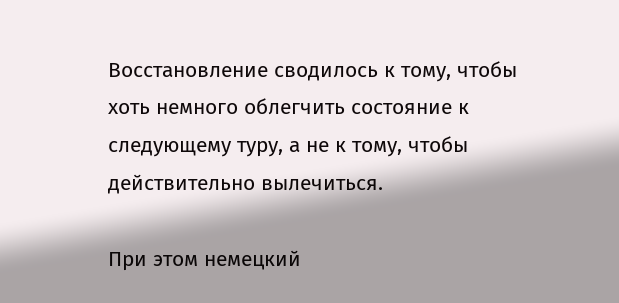Восстановление сводилось к тому, чтобы хоть немного облегчить состояние к следующему туру, а не к тому, чтобы действительно вылечиться.

При этом немецкий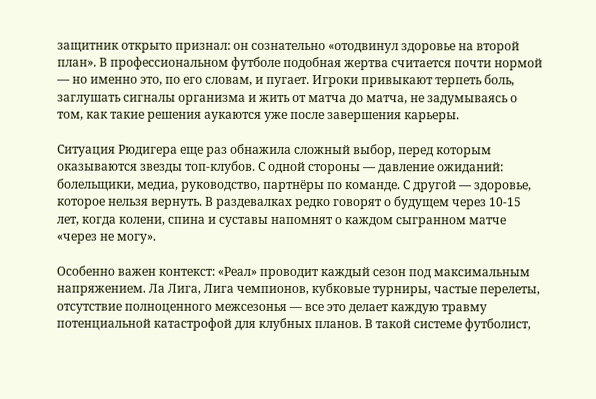защитник открыто признал: он сознательно «отодвинул здоровье на второй план». В профессиональном футболе подобная жертва считается почти нормой — но именно это, по его словам, и пугает. Игроки привыкают терпеть боль, заглушать сигналы организма и жить от матча до матча, не задумываясь о том, как такие решения аукаются уже после завершения карьеры.

Ситуация Рюдигера еще раз обнажила сложный выбор, перед которым оказываются звезды топ-клубов. С одной стороны — давление ожиданий: болельщики, медиа, руководство, партнёры по команде. С другой — здоровье, которое нельзя вернуть. В раздевалках редко говорят о будущем через 10-15 лет, когда колени, спина и суставы напомнят о каждом сыгранном матче «через не могу».

Особенно важен контекст: «Реал» проводит каждый сезон под максимальным напряжением. Ла Лига, Лига чемпионов, кубковые турниры, частые перелеты, отсутствие полноценного межсезонья — все это делает каждую травму потенциальной катастрофой для клубных планов. В такой системе футболист,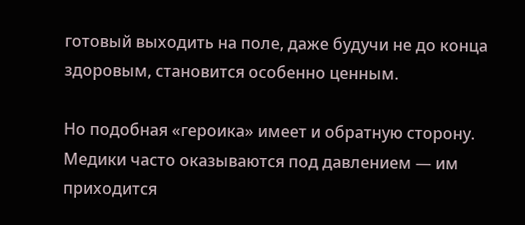готовый выходить на поле, даже будучи не до конца здоровым, становится особенно ценным.

Но подобная «героика» имеет и обратную сторону. Медики часто оказываются под давлением — им приходится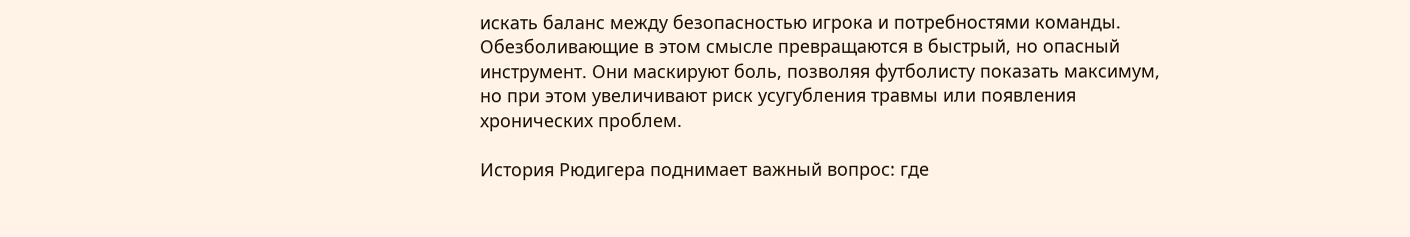искать баланс между безопасностью игрока и потребностями команды. Обезболивающие в этом смысле превращаются в быстрый, но опасный инструмент. Они маскируют боль, позволяя футболисту показать максимум, но при этом увеличивают риск усугубления травмы или появления хронических проблем.

История Рюдигера поднимает важный вопрос: где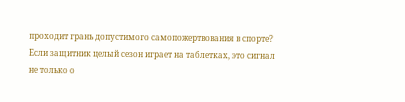проходит грань допустимого самопожертвования в спорте? Если защитник целый сезон играет на таблетках, это сигнал не только о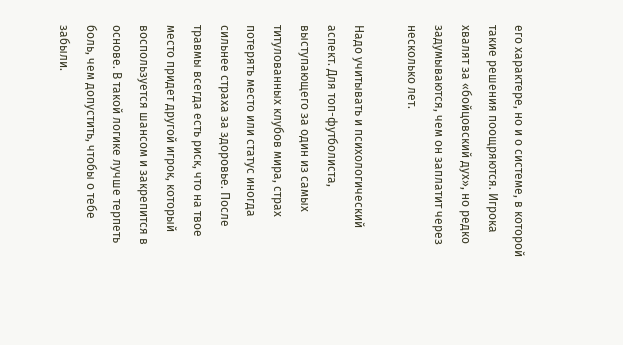его характере, но и о системе, в которой такие решения поощряются. Игрока хвалят за «бойцовский дух», но редко задумываются, чем он заплатит через несколько лет.

Надо учитывать и психологический аспект. Для топ-футболиста, выступающего за один из самых титулованных клубов мира, страх потерять место или статус иногда сильнее страха за здоровье. После травмы всегда есть риск, что на твое место придет другой игрок, который воспользуется шансом и закрепится в основе. В такой логике лучше терпеть боль, чем допустить, чтобы о тебе забыли.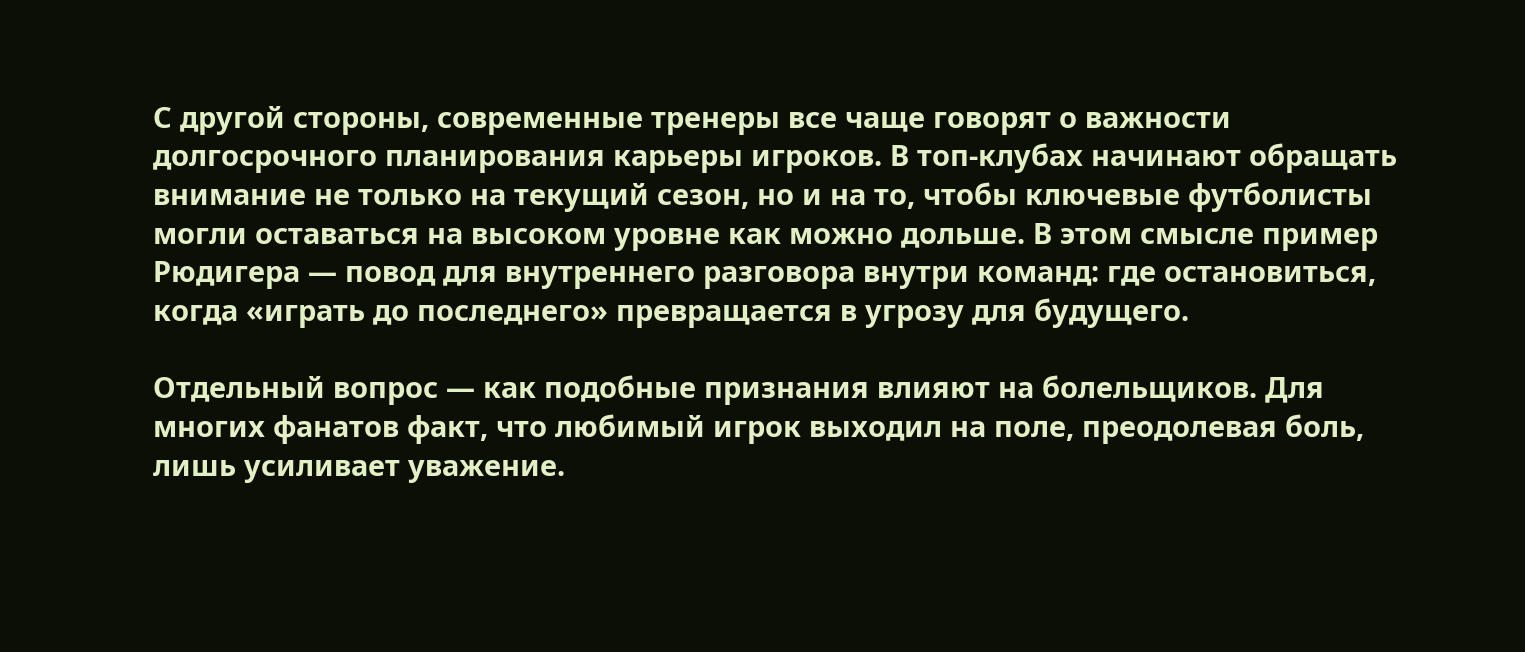С другой стороны, современные тренеры все чаще говорят о важности долгосрочного планирования карьеры игроков. В топ-клубах начинают обращать внимание не только на текущий сезон, но и на то, чтобы ключевые футболисты могли оставаться на высоком уровне как можно дольше. В этом смысле пример Рюдигера — повод для внутреннего разговора внутри команд: где остановиться, когда «играть до последнего» превращается в угрозу для будущего.

Отдельный вопрос — как подобные признания влияют на болельщиков. Для многих фанатов факт, что любимый игрок выходил на поле, преодолевая боль, лишь усиливает уважение.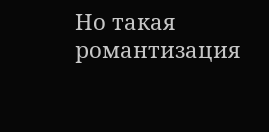Но такая романтизация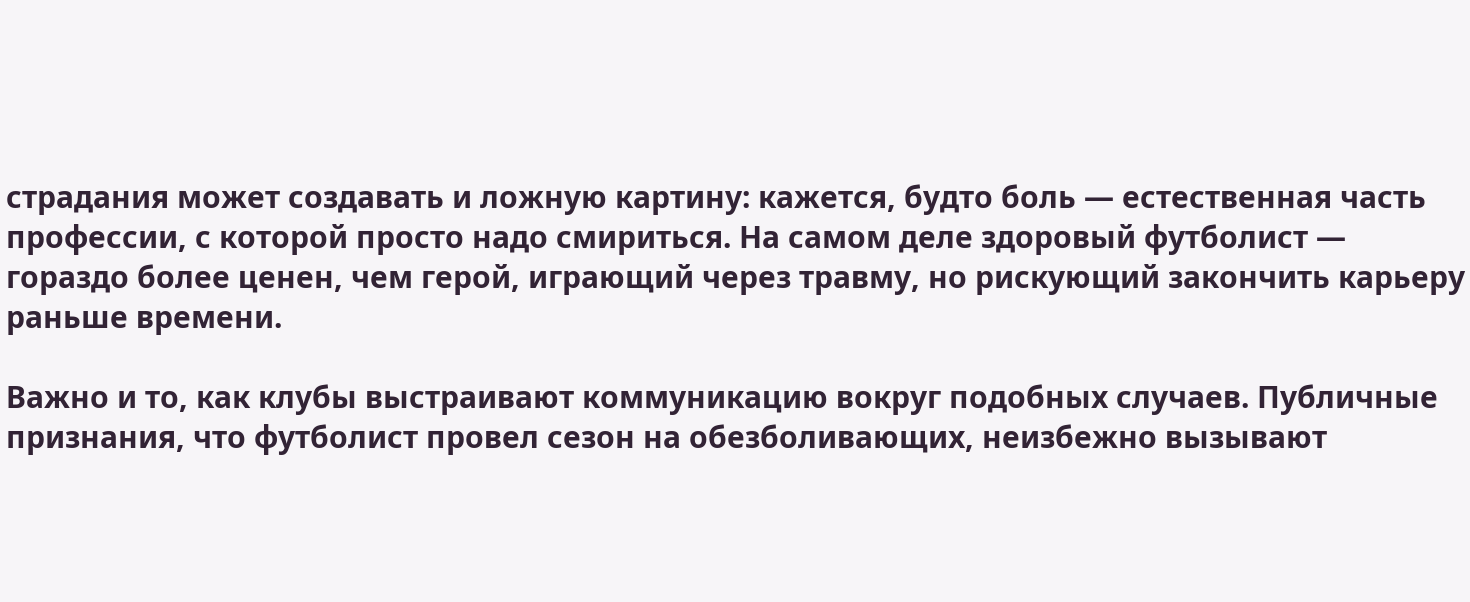страдания может создавать и ложную картину: кажется, будто боль — естественная часть профессии, с которой просто надо смириться. На самом деле здоровый футболист — гораздо более ценен, чем герой, играющий через травму, но рискующий закончить карьеру раньше времени.

Важно и то, как клубы выстраивают коммуникацию вокруг подобных случаев. Публичные признания, что футболист провел сезон на обезболивающих, неизбежно вызывают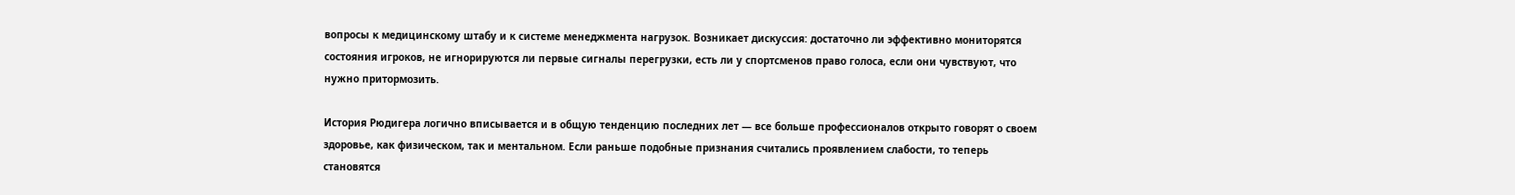вопросы к медицинскому штабу и к системе менеджмента нагрузок. Возникает дискуссия: достаточно ли эффективно мониторятся состояния игроков, не игнорируются ли первые сигналы перегрузки, есть ли у спортсменов право голоса, если они чувствуют, что нужно притормозить.

История Рюдигера логично вписывается и в общую тенденцию последних лет — все больше профессионалов открыто говорят о своем здоровье, как физическом, так и ментальном. Если раньше подобные признания считались проявлением слабости, то теперь становятся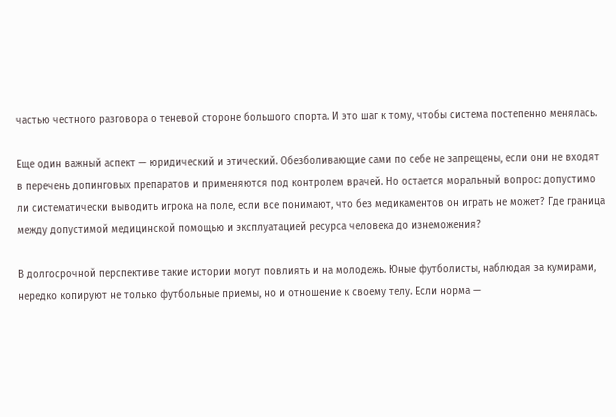частью честного разговора о теневой стороне большого спорта. И это шаг к тому, чтобы система постепенно менялась.

Еще один важный аспект — юридический и этический. Обезболивающие сами по себе не запрещены, если они не входят в перечень допинговых препаратов и применяются под контролем врачей. Но остается моральный вопрос: допустимо ли систематически выводить игрока на поле, если все понимают, что без медикаментов он играть не может? Где граница между допустимой медицинской помощью и эксплуатацией ресурса человека до изнеможения?

В долгосрочной перспективе такие истории могут повлиять и на молодежь. Юные футболисты, наблюдая за кумирами, нередко копируют не только футбольные приемы, но и отношение к своему телу. Если норма —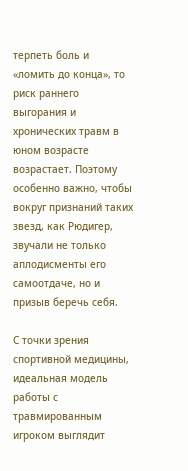терпеть боль и «ломить до конца», то риск раннего выгорания и хронических травм в юном возрасте возрастает. Поэтому особенно важно, чтобы вокруг признаний таких звезд, как Рюдигер, звучали не только аплодисменты его самоотдаче, но и призыв беречь себя.

С точки зрения спортивной медицины, идеальная модель работы с травмированным игроком выглядит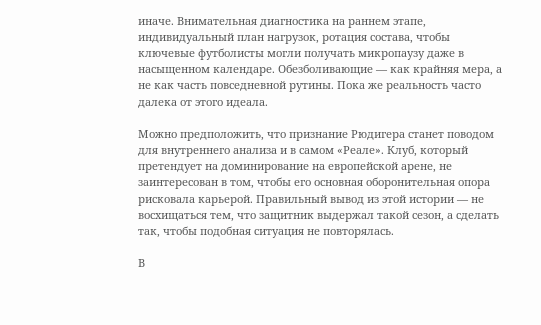иначе. Внимательная диагностика на раннем этапе, индивидуальный план нагрузок, ротация состава, чтобы ключевые футболисты могли получать микропаузу даже в насыщенном календаре. Обезболивающие — как крайняя мера, а не как часть повседневной рутины. Пока же реальность часто далека от этого идеала.

Можно предположить, что признание Рюдигера станет поводом для внутреннего анализа и в самом «Реале». Клуб, который претендует на доминирование на европейской арене, не заинтересован в том, чтобы его основная оборонительная опора рисковала карьерой. Правильный вывод из этой истории — не восхищаться тем, что защитник выдержал такой сезон, а сделать так, чтобы подобная ситуация не повторялась.

В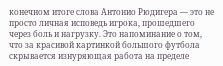конечном итоге слова Антонио Рюдигера — это не просто личная исповедь игрока, прошедшего через боль и нагрузку. Это напоминание о том, что за красивой картинкой большого футбола скрывается изнуряющая работа на пределе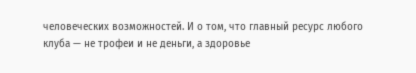человеческих возможностей. И о том, что главный ресурс любого клуба — не трофеи и не деньги, а здоровье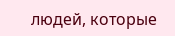людей, которые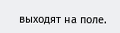выходят на поле.